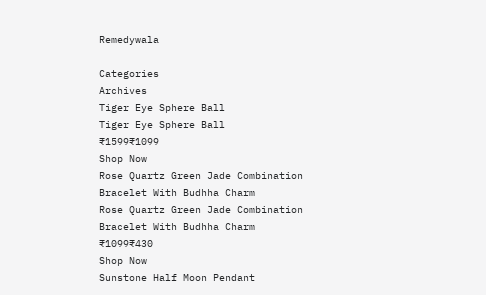Remedywala

Categories
Archives
Tiger Eye Sphere Ball
Tiger Eye Sphere Ball
₹1599₹1099
Shop Now
Rose Quartz Green Jade Combination Bracelet With Budhha Charm
Rose Quartz Green Jade Combination Bracelet With Budhha Charm
₹1099₹430
Shop Now
Sunstone Half Moon Pendant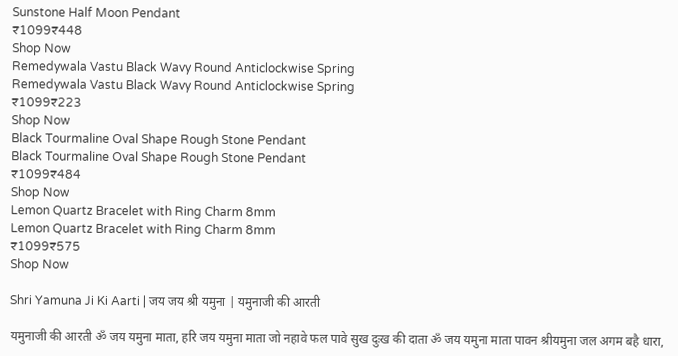Sunstone Half Moon Pendant
₹1099₹448
Shop Now
Remedywala Vastu Black Wavy Round Anticlockwise Spring
Remedywala Vastu Black Wavy Round Anticlockwise Spring
₹1099₹223
Shop Now
Black Tourmaline Oval Shape Rough Stone Pendant
Black Tourmaline Oval Shape Rough Stone Pendant
₹1099₹484
Shop Now
Lemon Quartz Bracelet with Ring Charm 8mm
Lemon Quartz Bracelet with Ring Charm 8mm
₹1099₹575
Shop Now

Shri Yamuna Ji Ki Aarti | जय जय श्री यमुना | यमुनाजी की आरती

यमुनाजी की आरती ॐ जय यमुना माता, हरि जय यमुना माता जो नहावे फल पावे सुख दुःख की दाता ॐ जय यमुना माता पावन श्रीयमुना जल अगम बहै धारा,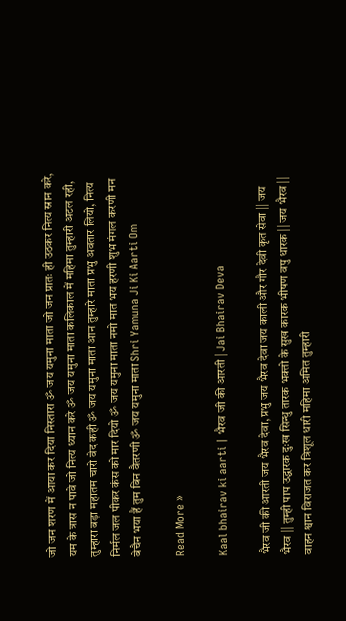जो जन शरण में आया कर दिया निस्तारा ॐ जय यमुना माता जो जन प्रातः ही उठकर नित्य स्नान करे, यम के त्रास न पावे जो नित्य ध्यान करे ॐ जय यमुना माता कलिकाल में महिमा तुम्हारी अटल रही, तुम्हारा बड़ा महातम चारो वेद कही ॐ जय यमुना माता आन तुम्हारे माता प्रभु अवतार लियो, नित्य निर्मल जल पीकर कंस को मार दियो ॐ जय यमुना माता नमो मात भय हरणी शुभ मंगल करणी मन बेचैन भया हैं तुम बिन वैतरणी ॐ जय यमुना माता Shri Yamuna Ji Ki Aarti Om

Read More »

Kaal bhairav ki aarti | भैरव जी की आरती | Jai Bhairav Deva

भैरव जी की आरती जय भैरव देवा, प्रभु जय भैरव देवा जय काली और गौर देवी कृत सेवा || जय भैरव || तुम्ही पाप उद्धारक दुःख सिन्धु तारक भक्तो के सुख कारक भीषण वपु धारक || जय भैरव || वाहन श्वान विराजत कर त्रिशूल धारी महिमा अमित तुम्हारी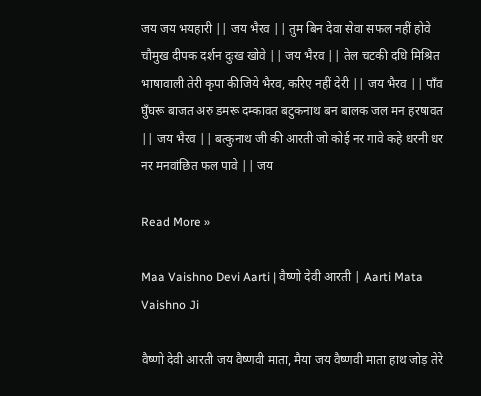जय जय भयहारी || जय भैरव || तुम बिन देवा सेवा सफल नहीं होवे चौमुख दीपक दर्शन दुःख खोवे || जय भैरव || तेल चटकी दधि मिश्रित भाषावाली तेरी कृपा कीजिये भैरव, करिए नहीं देरी || जय भैरव || पाँव घुँघरू बाजत अरु डमरू दम्कावत बटुकनाथ बन बालक जल मन हरषावत || जय भैरव || बत्कुनाथ जी की आरती जो कोई नर गावे कहे धरनी धर नर मनवांछित फल पावे || जय

Read More »

Maa Vaishno Devi Aarti | वैष्णो देवी आरती | Aarti Mata Vaishno Ji

वैष्णो देवी आरती जय वैष्णवी माता, मैया जय वैष्णवी माता हाथ जोड़ तेरे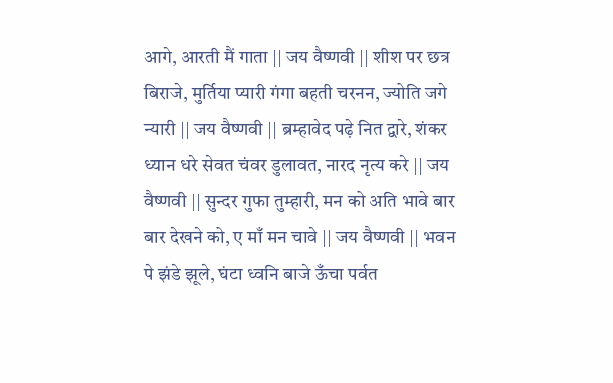आगे, आरती मैं गाता || जय वैष्णवी || शीश पर छत्र बिराजे, मुर्तिया प्यारी गंगा बहती चरनन, ज्योति जगे न्यारी || जय वैष्णवी || ब्रम्हावेद पढ़े नित द्वारे, शंकर ध्यान धरे सेवत चंवर डुलावत, नारद नृत्य करे || जय वैष्णवी || सुन्दर गुफा तुम्हारी, मन को अति भावे बार बार देखने को, ए माँ मन चावे || जय वैष्णवी || भवन पे झंडे झूले, घंटा ध्वनि बाजे ऊँचा पर्वत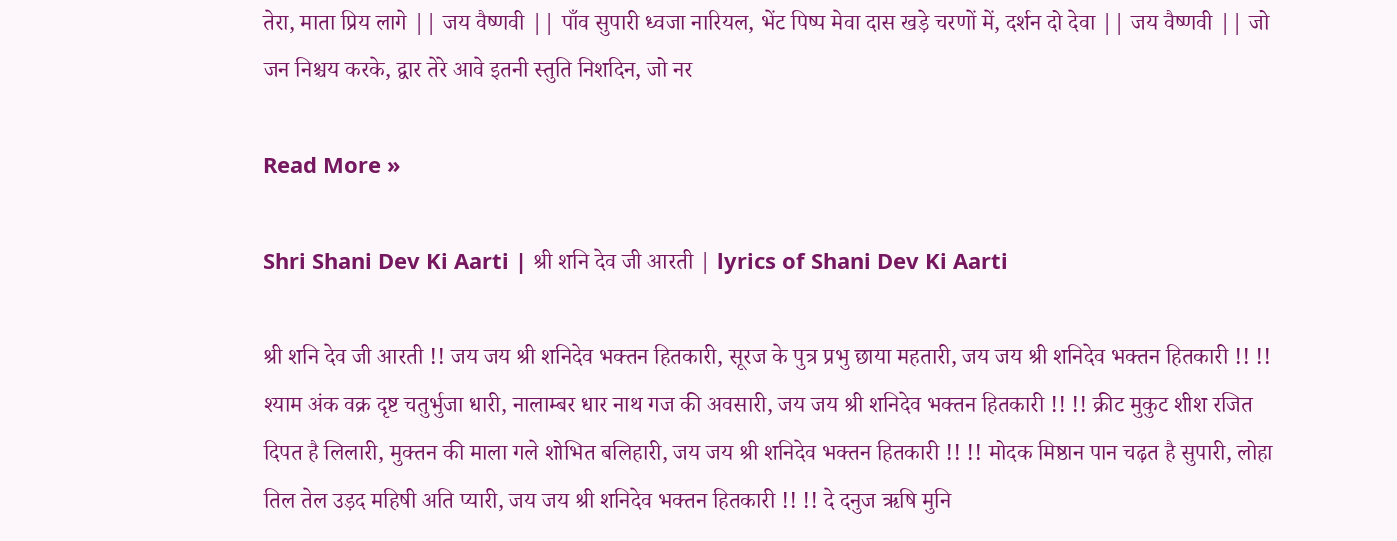तेरा, माता प्रिय लागे || जय वैष्णवी || पाँव सुपारी ध्वजा नारियल, भेंट पिष्प मेवा दास खड़े चरणों में, दर्शन दो देवा || जय वैष्णवी || जो जन निश्चय करके, द्वार तेरे आवे इतनी स्तुति निशदिन, जो नर

Read More »

Shri Shani Dev Ki Aarti | श्री शनि देव जी आरती | lyrics of Shani Dev Ki Aarti

श्री शनि देव जी आरती !! जय जय श्री शनिदेव भक्तन हितकारी, सूरज के पुत्र प्रभु छाया महतारी, जय जय श्री शनिदेव भक्तन हितकारी !! !! श्याम अंक वक्र दृष्ट चतुर्भुजा धारी, नालाम्बर धार नाथ गज की अवसारी, जय जय श्री शनिदेव भक्तन हितकारी !! !! क्रीट मुकुट शीश रजित दिपत है लिलारी, मुक्तन की माला गले शोभित बलिहारी, जय जय श्री शनिदेव भक्तन हितकारी !! !! मोदक मिष्ठान पान चढ़त है सुपारी, लोहा तिल तेल उड़द महिषी अति प्यारी, जय जय श्री शनिदेव भक्तन हितकारी !! !! दे दनुज ऋषि मुनि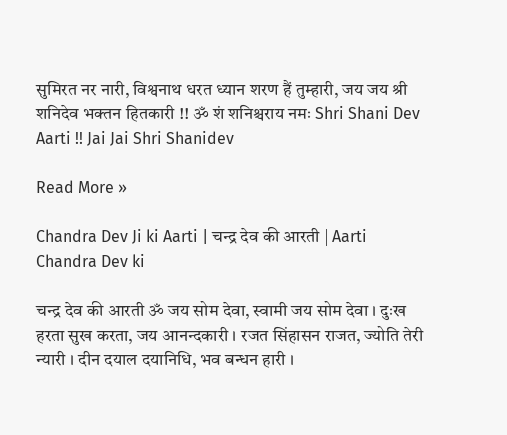सुमिरत नर नारी, विश्वनाथ धरत ध्यान शरण हैं तुम्हारी, जय जय श्री शनिदेव भक्तन हितकारी !! ॐ शं शनिश्चराय नमः Shri Shani Dev Aarti !! Jai Jai Shri Shanidev

Read More »

Chandra Dev Ji ki Aarti | चन्द्र देव की आरती | Aarti Chandra Dev ki

चन्द्र देव की आरती ॐ जय सोम देवा, स्वामी जय सोम देवा । दुःख हरता सुख करता, जय आनन्दकारी । रजत सिंहासन राजत, ज्योति तेरी न्यारी । दीन दयाल दयानिधि, भव बन्धन हारी ।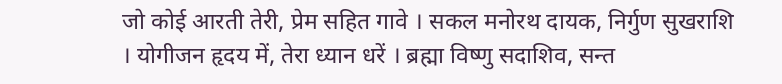जो कोई आरती तेरी, प्रेम सहित गावे । सकल मनोरथ दायक, निर्गुण सुखराशि । योगीजन हृदय में, तेरा ध्यान धरें । ब्रह्मा विष्णु सदाशिव, सन्त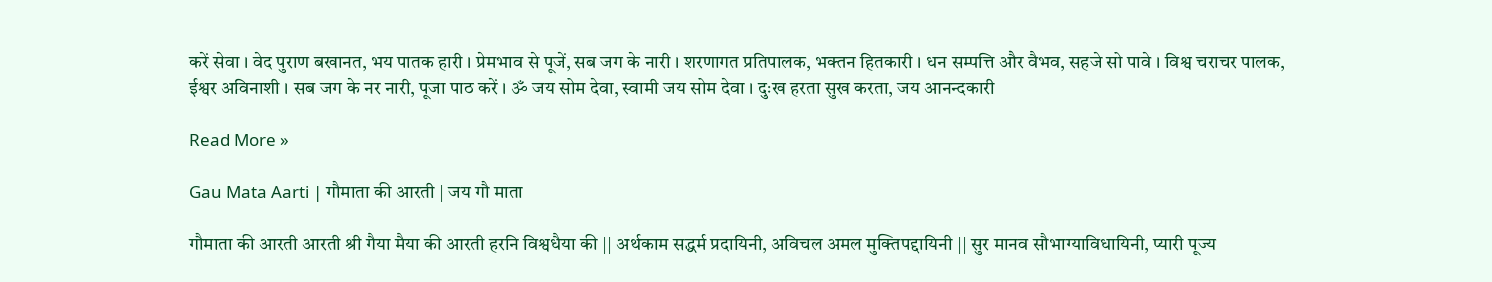करें सेवा । वेद पुराण बखानत, भय पातक हारी । प्रेमभाव से पूजें, सब जग के नारी । शरणागत प्रतिपालक, भक्तन हितकारी । धन सम्पत्ति और वैभव, सहजे सो पावे । विश्व चराचर पालक, ईश्वर अविनाशी । सब जग के नर नारी, पूजा पाठ करें । ॐ जय सोम देवा, स्वामी जय सोम देवा । दुःख हरता सुख करता, जय आनन्दकारी

Read More »

Gau Mata Aarti | गौमाता की आरती | जय गौ माता

गौमाता की आरती आरती श्री गैया मैया की आरती हरनि विश्वधैया की || अर्थकाम सद्धर्म प्रदायिनी, अविचल अमल मुक्तिपद्दायिनी || सुर मानव सौभाग्याविधायिनी, प्यारी पूज्य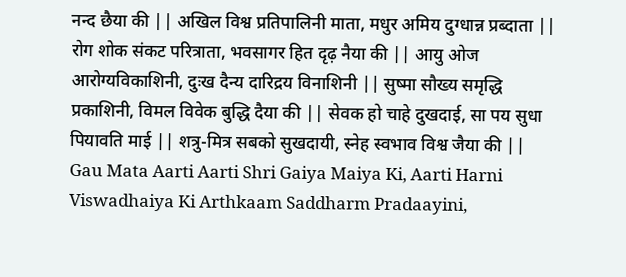नन्द छैया की || अखिल विश्व प्रतिपालिनी माता, मधुर अमिय दुग्धान्न प्रब्दाता || रोग शोक संकट परित्राता, भवसागर हित दृढ़ नैया की || आयु ओज आरोग्यविकाशिनी, दुःख दैन्य दारिद्रय विनाशिनी || सुष्मा सौख्य समृद्धि प्रकाशिनी, विमल विवेक बुद्धि दैया की || सेवक हो चाहे दुखदाई, सा पय सुधा पियावति माई || शत्रु-मित्र सबको सुखदायी, स्नेह स्वभाव विश्व जैया की || Gau Mata Aarti Aarti Shri Gaiya Maiya Ki, Aarti Harni Viswadhaiya Ki Arthkaam Saddharm Pradaayini,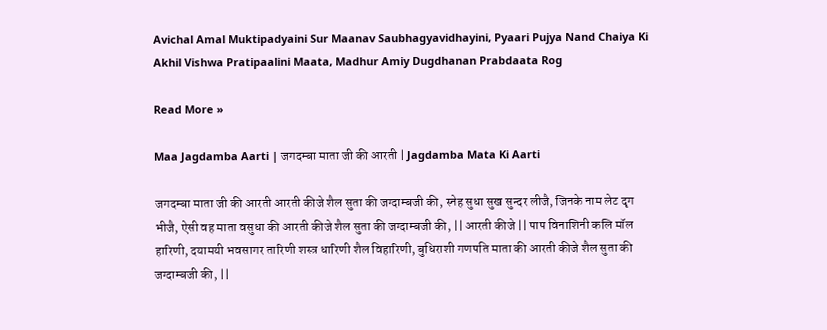Avichal Amal Muktipadyaini Sur Maanav Saubhagyavidhayini, Pyaari Pujya Nand Chaiya Ki Akhil Vishwa Pratipaalini Maata, Madhur Amiy Dugdhanan Prabdaata Rog

Read More »

Maa Jagdamba Aarti | जगदम्बा माता जी की आरती | Jagdamba Mata Ki Aarti

जगदम्बा माता जी की आरती आरती कीजे शैल सुता की जग्दाम्बजी की, स्नेह सुधा सुख सुन्दर लीजै, जिनके नाम लेट दृग भीजै, ऐसी वह माता वसुधा की आरती कीजे शैल सुता की जग्दाम्बजी की, || आरती कीजे || पाप विनाशिनी कलि मॉल हारिणी, दयामयी भवसागर तारिणी शस्त्र धारिणी शैल विहारिणी, बुधिराशी गणपति माता की आरती कीजे शैल सुता की जग्दाम्बजी की, ||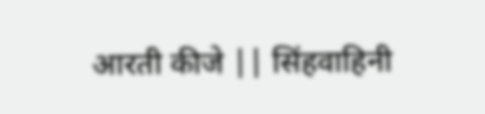आरती कीजे || सिंहवाहिनी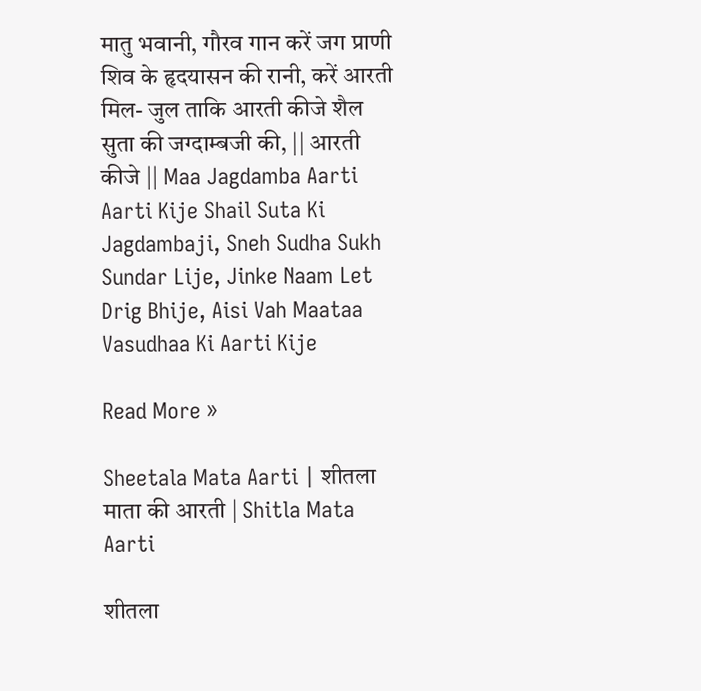मातु भवानी, गौरव गान करें जग प्राणी शिव के हृदयासन की रानी, करें आरती मिल- जुल ताकि आरती कीजे शैल सुता की जग्दाम्बजी की, || आरती कीजे || Maa Jagdamba Aarti Aarti Kije Shail Suta Ki Jagdambaji, Sneh Sudha Sukh Sundar Lije, Jinke Naam Let Drig Bhije, Aisi Vah Maataa Vasudhaa Ki Aarti Kije

Read More »

Sheetala Mata Aarti | शीतला माता की आरती | Shitla Mata Aarti

शीतला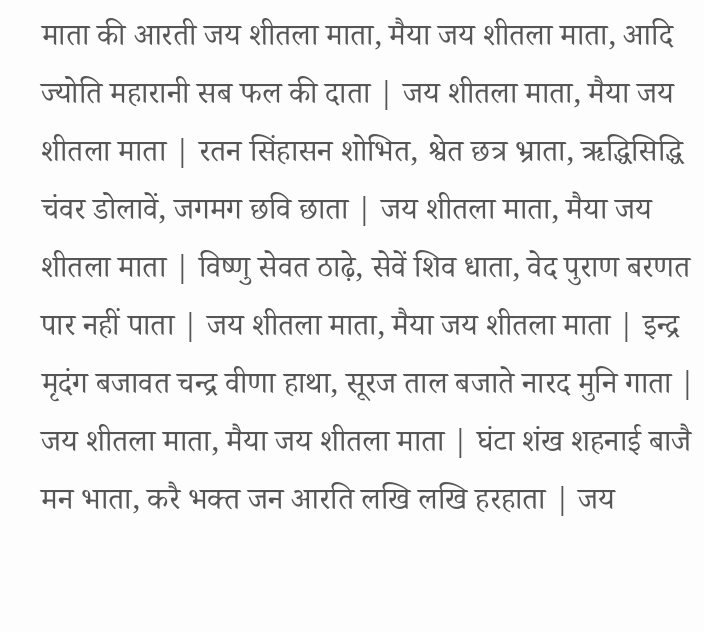माता की आरती जय शीतला माता, मैया जय शीतला माता, आदि ज्योति महारानी सब फल की दाता | जय शीतला माता, मैया जय शीतला माता | रतन सिंहासन शोभित, श्वेत छत्र भ्राता, ऋद्धिसिद्धि चंवर डोलावें, जगमग छवि छाता | जय शीतला माता, मैया जय शीतला माता | विष्णु सेवत ठाढ़े, सेवें शिव धाता, वेद पुराण बरणत पार नहीं पाता | जय शीतला माता, मैया जय शीतला माता | इन्द्र मृदंग बजावत चन्द्र वीणा हाथा, सूरज ताल बजाते नारद मुनि गाता | जय शीतला माता, मैया जय शीतला माता | घंटा शंख शहनाई बाजै मन भाता, करै भक्त जन आरति लखि लखि हरहाता | जय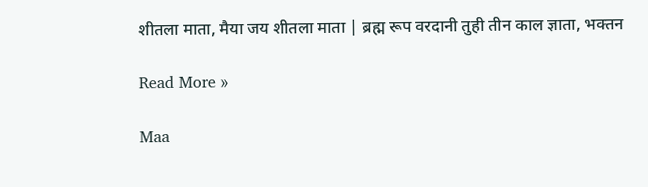शीतला माता, मैया जय शीतला माता | ब्रह्म रूप वरदानी तुही तीन काल ज्ञाता, भक्तन

Read More »

Maa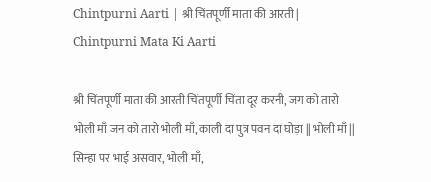Chintpurni Aarti | श्री चिंतपूर्णी माता की आरती | Chintpurni Mata Ki Aarti

श्री चिंतपूर्णी माता की आरती चिंतपूर्णी चिंता दूर करनी, जग को तारो भोली माँ जन को तारो भोली माँ, काली दा पुत्र पवन दा घोड़ा || भोली माँ || सिन्हा पर भाई असवार, भोली माँ,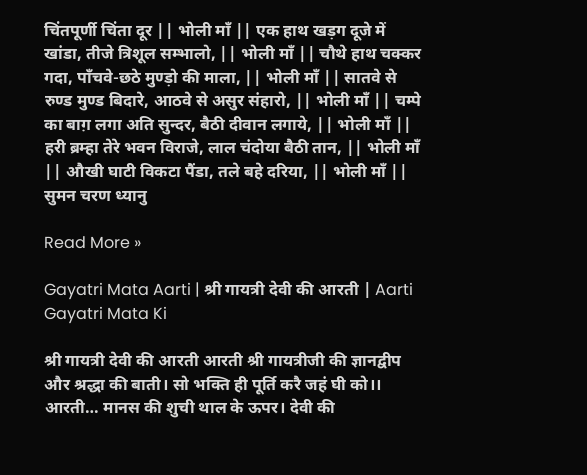चिंतपूर्णी चिंता दूर || भोली माँ || एक हाथ खड़ग दूजे में खांडा, तीजे त्रिशूल सम्भालो, || भोली माँ || चौथे हाथ चक्कर गदा, पाँचवे-छठे मुण्ड़ो की माला, || भोली माँ || सातवे से रुण्ड मुण्ड बिदारे, आठवे से असुर संहारो, || भोली माँ || चम्पे का बाग़ लगा अति सुन्दर, बैठी दीवान लगाये, || भोली माँ || हरी ब्रम्हा तेरे भवन विराजे, लाल चंदोया बैठी तान, || भोली माँ || औखी घाटी विकटा पैंडा, तले बहे दरिया, || भोली माँ || सुमन चरण ध्यानु

Read More »

Gayatri Mata Aarti | श्री गायत्री देवी की आरती | Aarti Gayatri Mata Ki

श्री गायत्री देवी की आरती आरती श्री गायत्रीजी की ज्ञानद्वीप और श्रद्धा की बाती। सो भक्ति ही पूर्ति करै जहं घी को।। आरती… मानस की शुची थाल के ऊपर। देवी की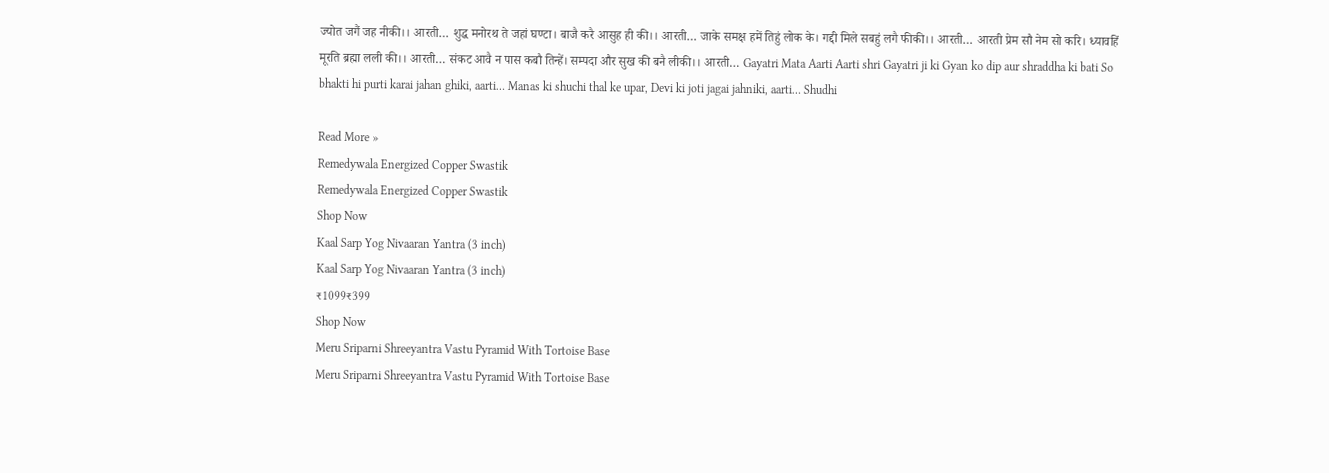ज्योत जगैं जह नीकी।। आरती… शुद्ध मनोरथ ते जहां घण्टा। बाजै करै आसुह ही की।। आरती… जाके समक्ष हमें तिहुं लोक के। गद्दी मिले सबहुं लगै फीकी।। आरती… आरती प्रेम सौ नेम सो करि। ध्यावहिं मूरति ब्रह्मा लली की।। आरती… संकट आवै न पास कबौ तिन्हें। सम्पदा और सुख की बनै लीकी।। आरती… Gayatri Mata Aarti Aarti shri Gayatri ji ki Gyan ko dip aur shraddha ki bati So bhakti hi purti karai jahan ghiki, aarti… Manas ki shuchi thal ke upar, Devi ki joti jagai jahniki, aarti… Shudhi

Read More »
Remedywala Energized Copper Swastik
Remedywala Energized Copper Swastik
Shop Now
Kaal Sarp Yog Nivaaran Yantra (3 inch)
Kaal Sarp Yog Nivaaran Yantra (3 inch)
₹1099₹399
Shop Now
Meru Sriparni Shreeyantra Vastu Pyramid With Tortoise Base
Meru Sriparni Shreeyantra Vastu Pyramid With Tortoise Base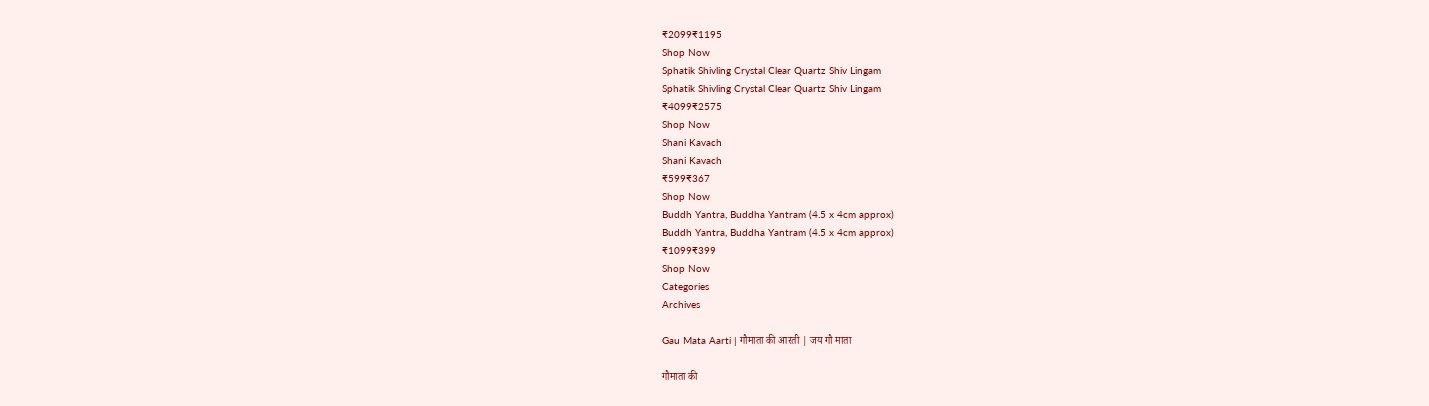₹2099₹1195
Shop Now
Sphatik Shivling Crystal Clear Quartz Shiv Lingam
Sphatik Shivling Crystal Clear Quartz Shiv Lingam
₹4099₹2575
Shop Now
Shani Kavach
Shani Kavach
₹599₹367
Shop Now
Buddh Yantra, Buddha Yantram (4.5 x 4cm approx)
Buddh Yantra, Buddha Yantram (4.5 x 4cm approx)
₹1099₹399
Shop Now
Categories
Archives

Gau Mata Aarti | गौमाता की आरती | जय गौ माता

गौमाता की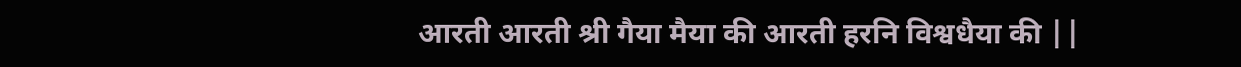आरती आरती श्री गैया मैया की आरती हरनि विश्वधैया की ||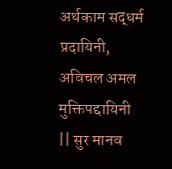अर्थकाम सद्धर्म प्रदायिनी, अविचल अमल मुक्तिपद्दायिनी || सुर मानव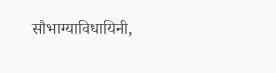सौभाग्याविधायिनी,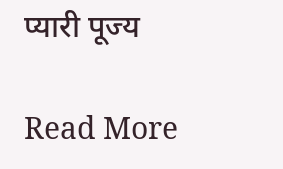प्यारी पूज्य

Read More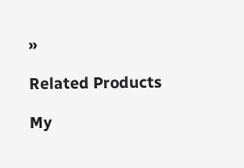»

Related Products

My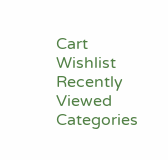Cart
Wishlist
Recently Viewed
Categories